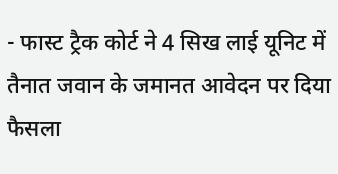- फास्ट ट्रैक कोर्ट ने 4 सिख लाई यूनिट में तैनात जवान के जमानत आवेदन पर दिया फैसला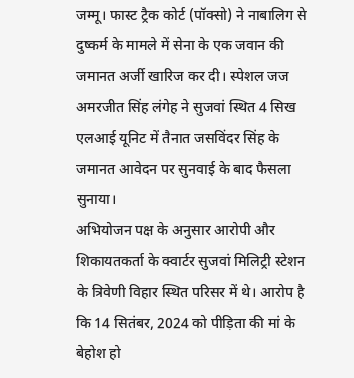जम्मू। फास्ट ट्रैक कोर्ट (पॉक्सो) ने नाबालिग से दुष्कर्म के मामले में सेना के एक जवान की जमानत अर्जी खारिज कर दी। स्पेशल जज अमरजीत सिंह लंगेह ने सुजवां स्थित 4 सिख एलआई यूनिट में तैनात जसविंदर सिंह के जमानत आवेदन पर सुनवाई के बाद फैसला सुनाया।
अभियोजन पक्ष के अनुसार आरोपी और शिकायतकर्ता के क्वार्टर सुजवां मिलिट्री स्टेशन के त्रिवेणी विहार स्थित परिसर में थे। आरोप है कि 14 सितंबर, 2024 को पीड़िता की मां के बेहोश हो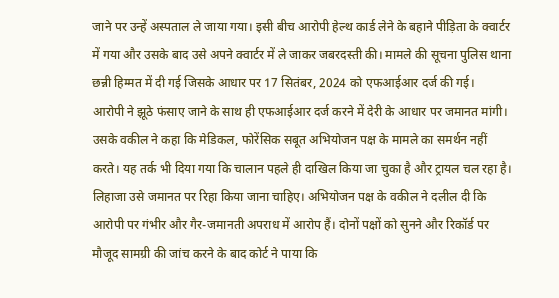जाने पर उन्हें अस्पताल ले जाया गया। इसी बीच आरोपी हेल्थ कार्ड लेने के बहाने पीड़िता के क्वार्टर में गया और उसके बाद उसे अपने क्वार्टर में ले जाकर जबरदस्ती की। मामले की सूचना पुलिस थाना छन्नी हिम्मत में दी गई जिसके आधार पर 17 सितंबर, 2024 को एफआईआर दर्ज की गई।
आरोपी ने झूठे फंसाए जाने के साथ ही एफआईआर दर्ज करने में देरी के आधार पर जमानत मांगी। उसके वकील ने कहा कि मेडिकल, फोरेंसिक सबूत अभियोजन पक्ष के मामले का समर्थन नहीं करते। यह तर्क भी दिया गया कि चालान पहले ही दाखिल किया जा चुका है और ट्रायल चल रहा है। लिहाजा उसे जमानत पर रिहा किया जाना चाहिए। अभियोजन पक्ष के वकील ने दलील दी कि आरोपी पर गंभीर और गैर-जमानती अपराध में आरोप हैं। दोनों पक्षों को सुनने और रिकॉर्ड पर मौजूद सामग्री की जांच करने के बाद कोर्ट ने पाया कि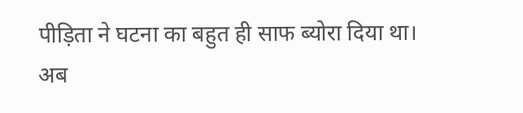पीड़िता ने घटना का बहुत ही साफ ब्योरा दिया था। अब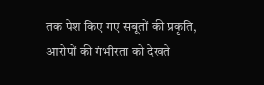तक पेश किए गए सबूतों की प्रकृति, आरोपों की गंभीरता को देखते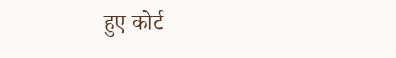हुए कोर्ट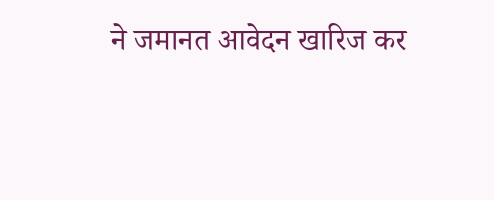ने जमानत आवेदन खारिज कर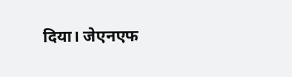दिया। जेएनएफ